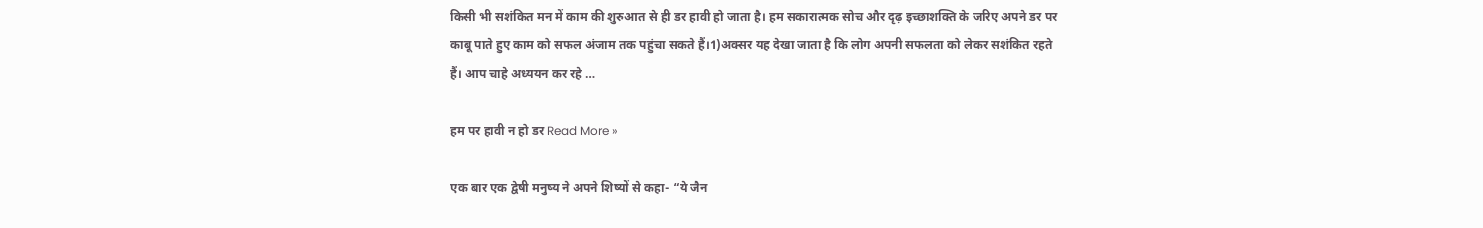किसी भी सशंकित मन में काम की शुरुआत से ही डर हावी हो जाता है। हम सकारात्मक सोच और दृढ़ इच्छाशक्ति के जरिए अपने डर पर काबू पाते हुए काम को सफल अंजाम तक पहुंचा सकते हैं।1)अक्सर यह देखा जाता है कि लोग अपनी सफलता को लेकर सशंकित रहते हैं। आप चाहे अध्ययन कर रहे …

हम पर हावी न हो डर Read More »

एक बार एक द्वेषी मनुष्य ने अपने शिष्यों से कहा- “ये जैन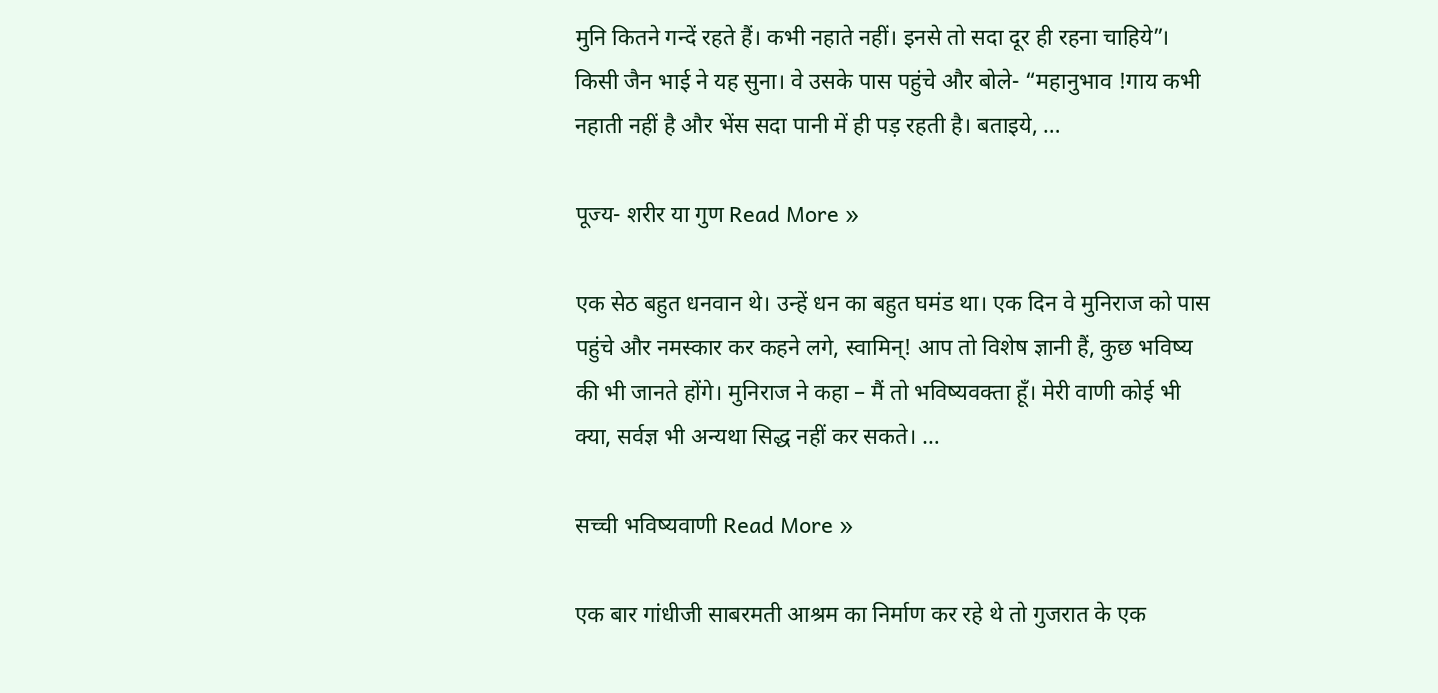मुनि कितने गन्दें रहते हैं। कभी नहाते नहीं। इनसे तो सदा दूर ही रहना चाहिये”। किसी जैन भाई ने यह सुना। वे उसके पास पहुंचे और बोले- “महानुभाव !गाय कभी नहाती नहीं है और भेंस सदा पानी में ही पड़ रहती है। बताइये, …

पूज्य- शरीर या गुण Read More »

एक सेठ बहुत धनवान थे। उन्हें धन का बहुत घमंड था। एक दिन वे मुनिराज को पास पहुंचे और नमस्कार कर कहने लगे, स्वामिन्! आप तो विशेष ज्ञानी हैं, कुछ भविष्य की भी जानते होंगे। मुनिराज ने कहा – मैं तो भविष्यवक्ता हूँ। मेरी वाणी कोई भी क्या, सर्वज्ञ भी अन्यथा सिद्ध नहीं कर सकते। …

सच्ची भविष्यवाणी Read More »

एक बार गांधीजी साबरमती आश्रम का निर्माण कर रहे थे तो गुजरात के एक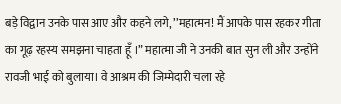बड़े विद्वान उनके पास आए और कहने लगे, ’’महात्मन! मैं आपके पास रहकर गीता का गूढ़ रहस्य समझना चाहता हूँ ।” महात्मा जी ने उनकी बात सुन ली और उन्होंने रावजी भाई को बुलाया। वे आश्रम की जिम्मेदारी चला रहे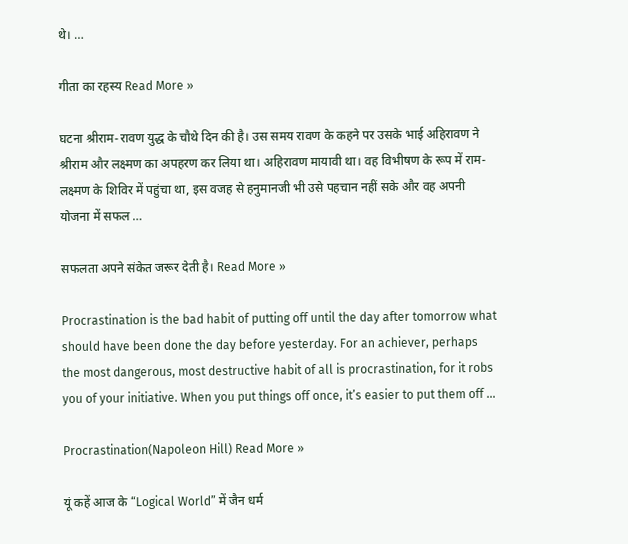थे। …

गीता का रहस्य Read More »

घटना श्रीराम-रावण युद्ध के चौथे दिन की है। उस समय रावण के कहने पर उसके भाई अहिरावण ने श्रीराम और लक्ष्मण का अपहरण कर लिया था। अहिरावण मायावी था। वह विभीषण के रूप में राम-लक्ष्मण के शिविर में पहुंचा था, इस वजह से हनुमानजी भी उसे पहचान नहीं सके और वह अपनी योजना में सफल …

सफलता अपने संकेत जरूर देती है। Read More »

Procrastination is the bad habit of putting off until the day after tomorrow what should have been done the day before yesterday. For an achiever, perhaps the most dangerous, most destructive habit of all is procrastination, for it robs you of your initiative. When you put things off once, it’s easier to put them off …

Procrastination(Napoleon Hill) Read More »

यूं कहें आज के “Logical World” में जैन धर्म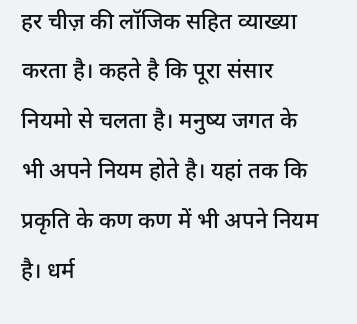हर चीज़ की लॉजिक सहित व्याख्या करता है। कहते है कि पूरा संसार नियमो से चलता है। मनुष्य जगत के भी अपने नियम होते है। यहां तक कि प्रकृति के कण कण में भी अपने नियम है। धर्म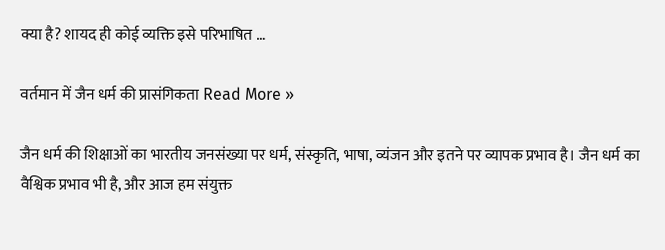क्या है? शायद ही कोई व्यक्ति इसे परिभाषित …

वर्तमान में जैन धर्म की प्रासंगिकता Read More »

जैन धर्म की शिक्षाओं का भारतीय जनसंख्या पर धर्म, संस्कृति, भाषा, व्यंजन और इतने पर व्यापक प्रभाव है। जैन धर्म का वैश्विक प्रभाव भी है, और आज हम संयुक्त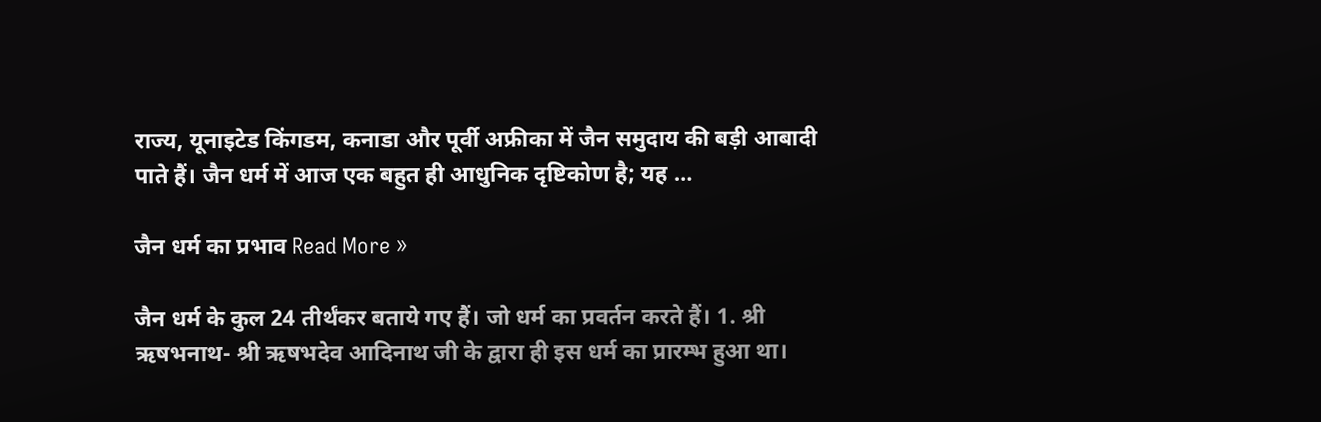राज्य, यूनाइटेड किंगडम, कनाडा और पूर्वी अफ्रीका में जैन समुदाय की बड़ी आबादी पाते हैं। जैन धर्म में आज एक बहुत ही आधुनिक दृष्टिकोण है; यह …

जैन धर्म का प्रभाव Read More »

जैन धर्म के कुल 24 तीर्थंकर बताये गए हैं। जो धर्म का प्रवर्तन करते हैं। 1. श्री ऋषभनाथ- श्री ऋषभदेव आदिनाथ जी के द्वारा ही इस धर्म का प्रारम्भ हुआ था।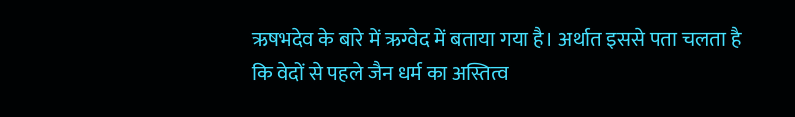ऋषभदेव के बारे में ऋग्वेद में बताया गया है। अर्थात इससे पता चलता है कि वेदों से पहले जैन धर्म का अस्तित्व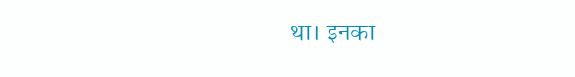था। इनका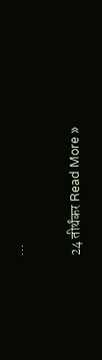…

24 तीर्थंकर Read More »